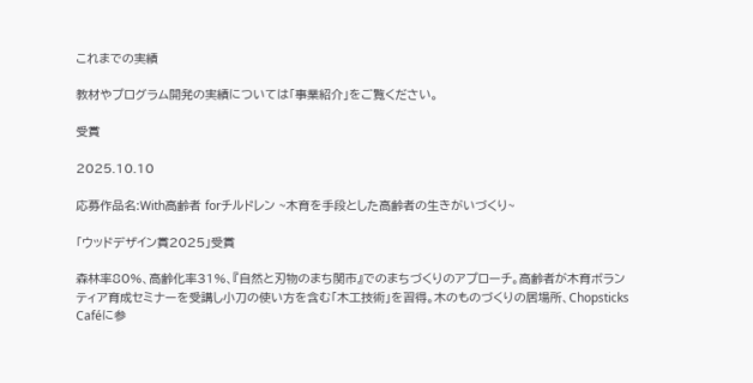これまでの実績

教材やプログラム開発の実績については「事業紹介」をご覧ください。

受賞

2025.10.10

応募作品名:With高齢者 forチルドレン ~木育を手段とした高齢者の生きがいづくり~

「ウッドデザイン賞2025」受賞

森林率80%、高齢化率31%、『自然と刃物のまち関市』でのまちづくりのアプローチ。高齢者が木育ボランティア育成セミナーを受講し小刀の使い方を含む「木工技術」を習得。木のものづくりの居場所、Chopsticks Caféに参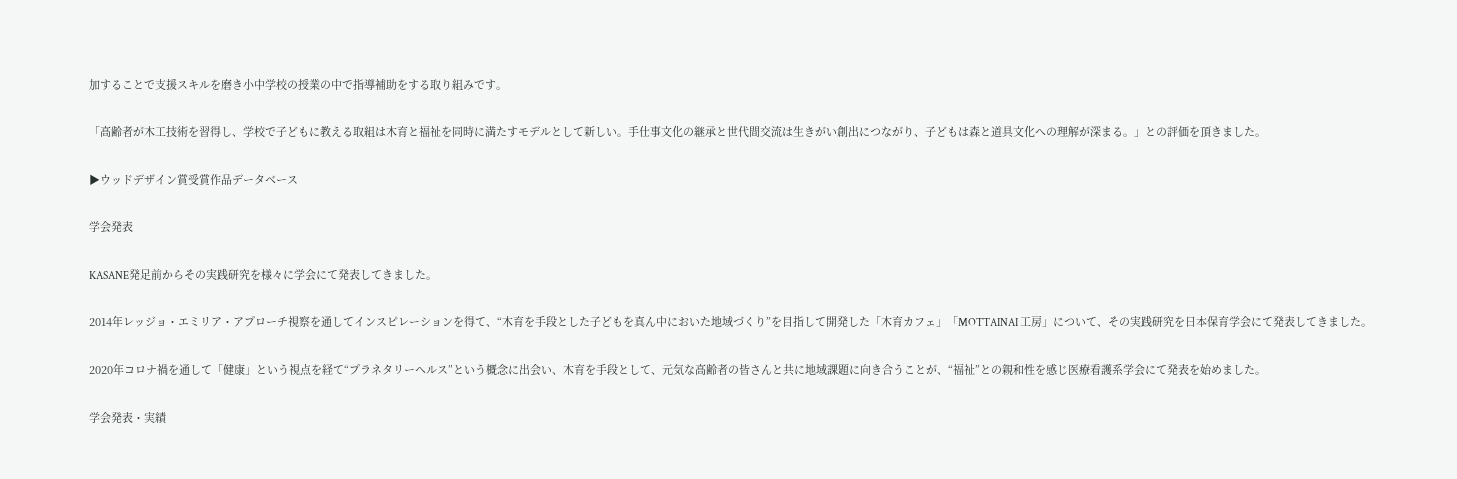加することで支援スキルを磨き小中学校の授業の中で指導補助をする取り組みです。

「高齢者が木工技術を習得し、学校で子どもに教える取組は木育と福祉を同時に満たすモデルとして新しい。手仕事文化の継承と世代間交流は生きがい創出につながり、子どもは森と道具文化への理解が深まる。」との評価を頂きました。

▶ウッドデザイン賞受賞作品データベース

学会発表

KASANE発足前からその実践研究を様々に学会にて発表してきました。

2014年レッジョ・エミリア・アプローチ視察を通してインスピレーションを得て、“木育を手段とした子どもを真ん中においた地域づくり”を目指して開発した「木育カフェ」「MOTTAINAI 工房」について、その実践研究を日本保育学会にて発表してきました。

2020年コロナ禍を通して「健康」という視点を経て“プラネタリーヘルス”という概念に出会い、木育を手段として、元気な高齢者の皆さんと共に地域課題に向き合うことが、“福祉”との親和性を感じ医療看護系学会にて発表を始めました。

学会発表・実績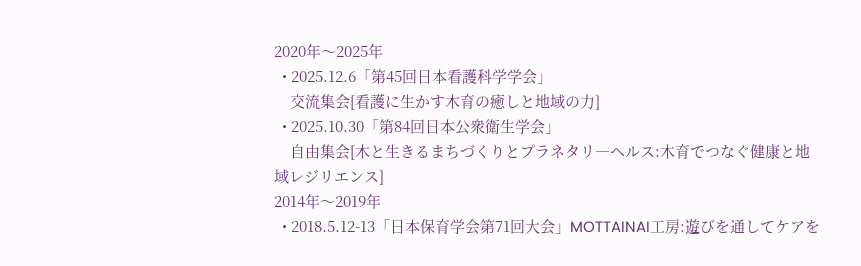2020年〜2025年
  • 2025.12.6「第45回日本看護科学学会」
    交流集会[看護に生かす木育の癒しと地域の力]
  • 2025.10.30「第84回日本公衆衛生学会」
    自由集会[木と生きるまちづくりとプラネタリ―ヘルス:木育でつなぐ健康と地域レジリエンス]
2014年〜2019年
  • 2018.5.12-13「日本保育学会第71回大会」MOTTAINAI工房:遊びを通してケアを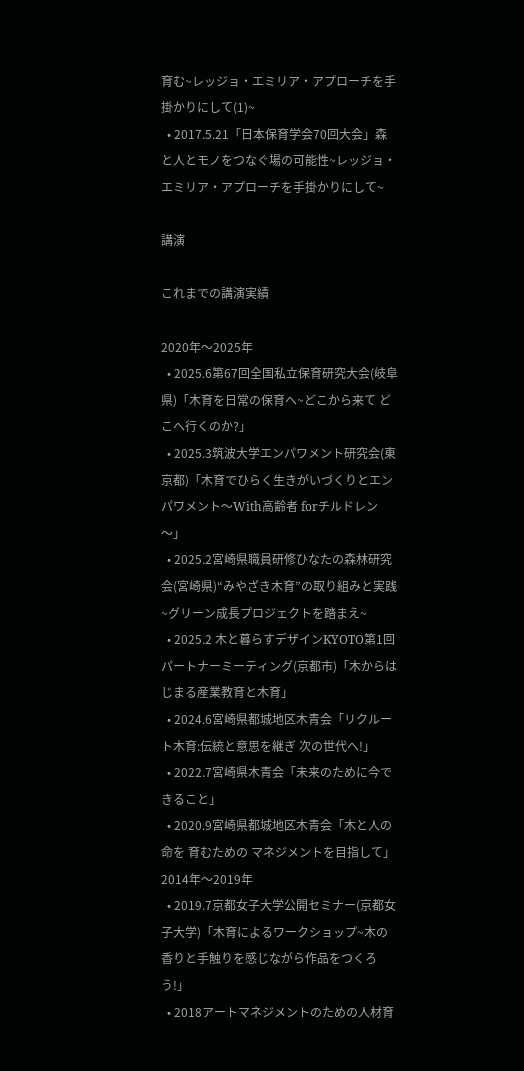育む~レッジョ・エミリア・アプローチを手掛かりにして(1)~
  • 2017.5.21「日本保育学会70回大会」森と人とモノをつなぐ場の可能性~レッジョ・エミリア・アプローチを手掛かりにして~

講演

これまでの講演実績

2020年〜2025年
  • 2025.6第67回全国私立保育研究大会(岐阜県)「木育を日常の保育へ~どこから来て どこへ行くのか?」
  • 2025.3筑波大学エンパワメント研究会(東京都)「木育でひらく生きがいづくりとエンパワメント〜With高齢者 forチルドレン〜」
  • 2025.2宮崎県職員研修ひなたの森林研究会(宮崎県)“みやざき木育”の取り組みと実践~グリーン成長プロジェクトを踏まえ~
  • 2025.2 木と暮らすデザインKYOTO第1回パートナーミーティング(京都市)「木からはじまる産業教育と木育」
  • 2024.6宮崎県都城地区木青会「リクルート木育:伝統と意思を継ぎ 次の世代へ!」
  • 2022.7宮崎県木青会「未来のために今できること」
  • 2020.9宮崎県都城地区木青会「木と人の命を 育むための マネジメントを目指して」
2014年〜2019年
  • 2019.7京都女子大学公開セミナー(京都女子大学)「木育によるワークショップ~木の香りと手触りを感じながら作品をつくろう!」
  • 2018アートマネジメントのための人材育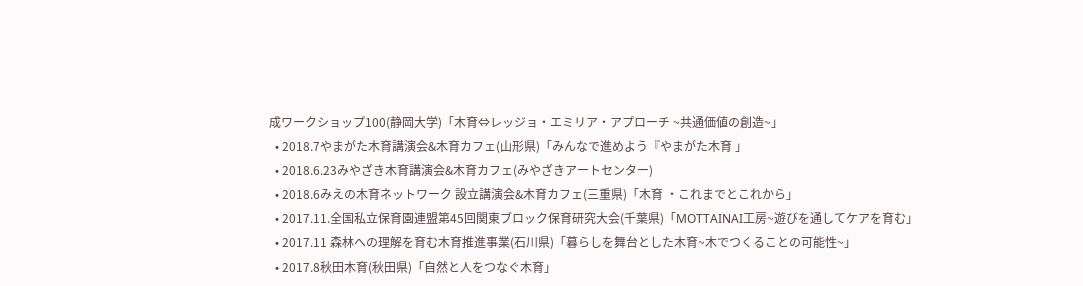成ワークショップ100(静岡大学)「木育⇔レッジョ・エミリア・アプローチ ~共通価値の創造~」
  • 2018.7やまがた木育講演会&木育カフェ(山形県)「みんなで進めよう『やまがた木育 」
  • 2018.6.23みやざき木育講演会&木育カフェ(みやざきアートセンター)
  • 2018.6みえの木育ネットワーク 設立講演会&木育カフェ(三重県)「木育 ・これまでとこれから」
  • 2017.11.全国私立保育園連盟第45回関東ブロック保育研究大会(千葉県)「MOTTAINAI工房~遊びを通してケアを育む」
  • 2017.11 森林への理解を育む木育推進事業(石川県)「暮らしを舞台とした木育~木でつくることの可能性~」
  • 2017.8秋田木育(秋田県)「自然と人をつなぐ木育」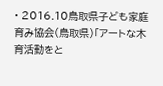• 2016.10鳥取県子ども家庭育み協会(鳥取県)「アートな木育活動をと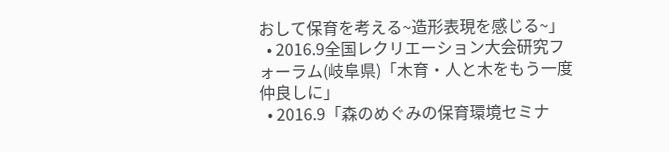おして保育を考える~造形表現を感じる~」
  • 2016.9全国レクリエーション大会研究フォーラム(岐阜県)「木育・人と木をもう一度仲良しに」
  • 2016.9「森のめぐみの保育環境セミナ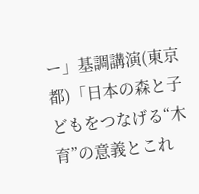ー」基調講演(東京都)「日本の森と子どもをつなげる“木育”の意義とこれ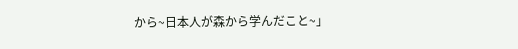から~日本人が森から学んだこと~」